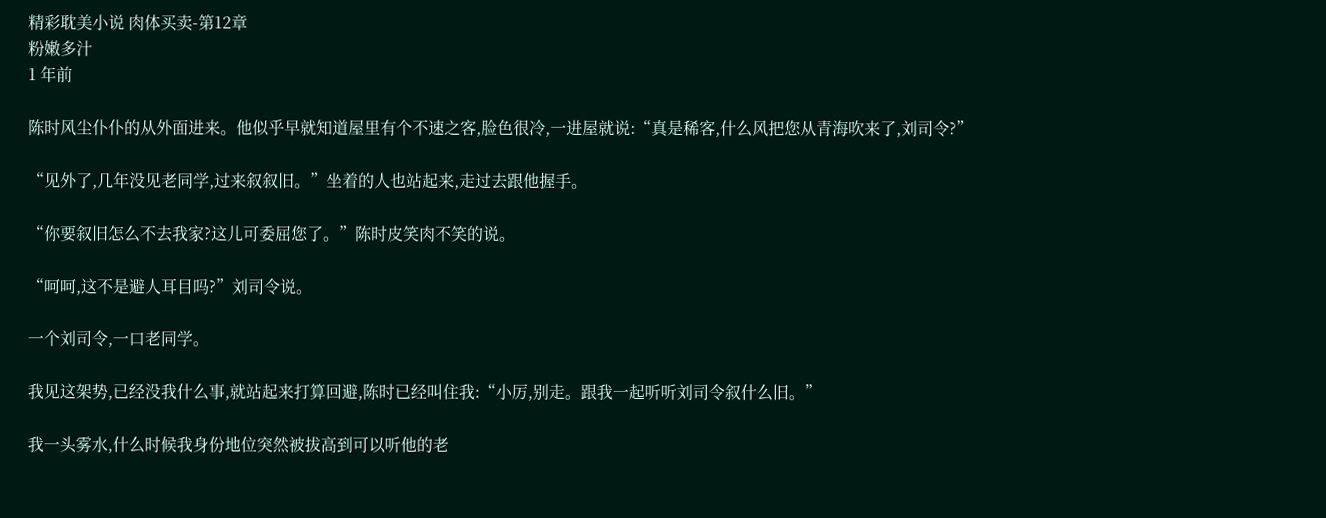精彩耽美小说 肉体买卖-第12章
粉嫩多汁
1 年前

陈时风尘仆仆的从外面进来。他似乎早就知道屋里有个不速之客,脸色很冷,一进屋就说:“真是稀客,什么风把您从青海吹来了,刘司令?”

“见外了,几年没见老同学,过来叙叙旧。”坐着的人也站起来,走过去跟他握手。

“你要叙旧怎么不去我家?这儿可委屈您了。”陈时皮笑肉不笑的说。

“呵呵,这不是避人耳目吗?”刘司令说。

一个刘司令,一口老同学。

我见这架势,已经没我什么事,就站起来打算回避,陈时已经叫住我:“小厉,别走。跟我一起听听刘司令叙什么旧。”

我一头雾水,什么时候我身份地位突然被拔高到可以听他的老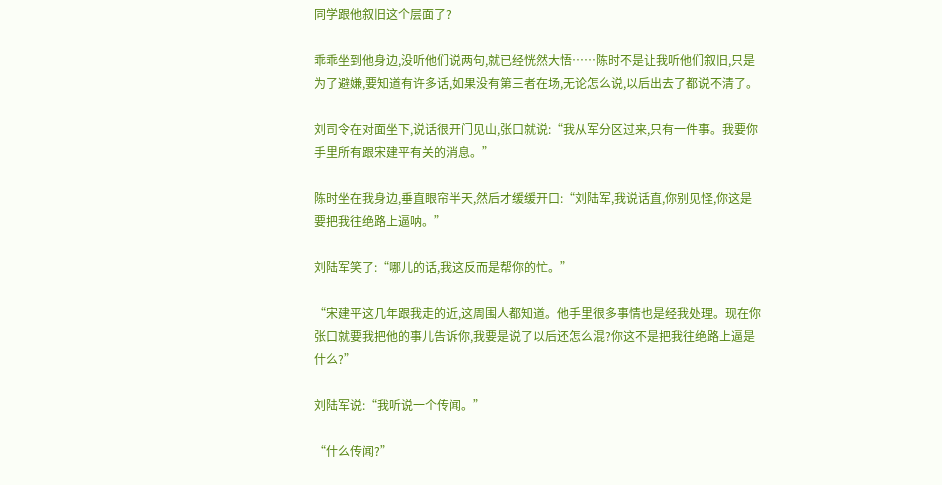同学跟他叙旧这个层面了?

乖乖坐到他身边,没听他们说两句,就已经恍然大悟……陈时不是让我听他们叙旧,只是为了避嫌,要知道有许多话,如果没有第三者在场,无论怎么说,以后出去了都说不清了。

刘司令在对面坐下,说话很开门见山,张口就说:“我从军分区过来,只有一件事。我要你手里所有跟宋建平有关的消息。”

陈时坐在我身边,垂直眼帘半天,然后才缓缓开口:“刘陆军,我说话直,你别见怪,你这是要把我往绝路上逼呐。”

刘陆军笑了:“哪儿的话,我这反而是帮你的忙。”

“宋建平这几年跟我走的近,这周围人都知道。他手里很多事情也是经我处理。现在你张口就要我把他的事儿告诉你,我要是说了以后还怎么混?你这不是把我往绝路上逼是什么?”

刘陆军说:“我听说一个传闻。”

“什么传闻?”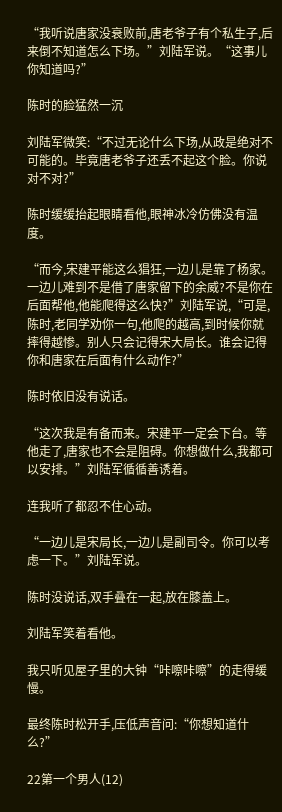“我听说唐家没衰败前,唐老爷子有个私生子,后来倒不知道怎么下场。”刘陆军说。“这事儿你知道吗?”

陈时的脸猛然一沉

刘陆军微笑:“不过无论什么下场,从政是绝对不可能的。毕竟唐老爷子还丢不起这个脸。你说对不对?”

陈时缓缓抬起眼睛看他,眼神冰冷仿佛没有温度。

“而今,宋建平能这么猖狂,一边儿是靠了杨家。一边儿难到不是借了唐家留下的余威?不是你在后面帮他,他能爬得这么快?”刘陆军说,“可是,陈时,老同学劝你一句,他爬的越高,到时候你就摔得越惨。别人只会记得宋大局长。谁会记得你和唐家在后面有什么动作?”

陈时依旧没有说话。

“这次我是有备而来。宋建平一定会下台。等他走了,唐家也不会是阻碍。你想做什么,我都可以安排。”刘陆军循循善诱着。

连我听了都忍不住心动。

“一边儿是宋局长,一边儿是副司令。你可以考虑一下。”刘陆军说。

陈时没说话,双手叠在一起,放在膝盖上。

刘陆军笑着看他。

我只听见屋子里的大钟“咔嚓咔嚓”的走得缓慢。

最终陈时松开手,压低声音问:“你想知道什么?”

22第一个男人(12)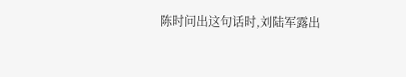陈时问出这句话时,刘陆军露出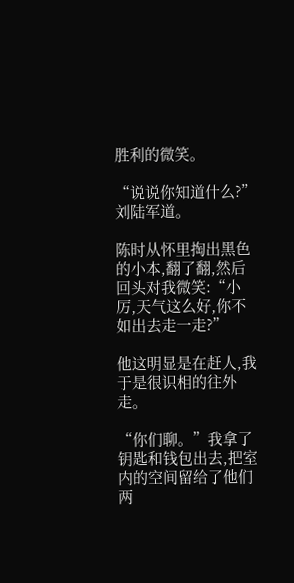胜利的微笑。

“说说你知道什么?”刘陆军道。

陈时从怀里掏出黑色的小本,翻了翻,然后回头对我微笑:“小厉,天气这么好,你不如出去走一走?”

他这明显是在赶人,我于是很识相的往外走。

“你们聊。”我拿了钥匙和钱包出去,把室内的空间留给了他们两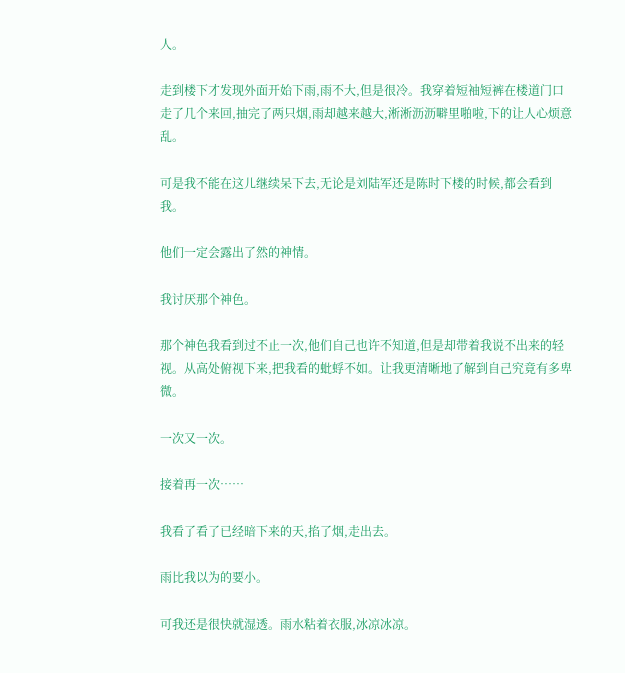人。

走到楼下才发现外面开始下雨,雨不大,但是很冷。我穿着短袖短裤在楼道门口走了几个来回,抽完了两只烟,雨却越来越大,淅淅沥沥噼里啪啦,下的让人心烦意乱。

可是我不能在这儿继续呆下去,无论是刘陆军还是陈时下楼的时候,都会看到我。

他们一定会露出了然的神情。

我讨厌那个神色。

那个神色我看到过不止一次,他们自己也许不知道,但是却带着我说不出来的轻视。从高处俯视下来,把我看的蚍蜉不如。让我更清晰地了解到自己究竟有多卑微。

一次又一次。

接着再一次……

我看了看了已经暗下来的天,掐了烟,走出去。

雨比我以为的要小。

可我还是很快就湿透。雨水粘着衣服,冰凉冰凉。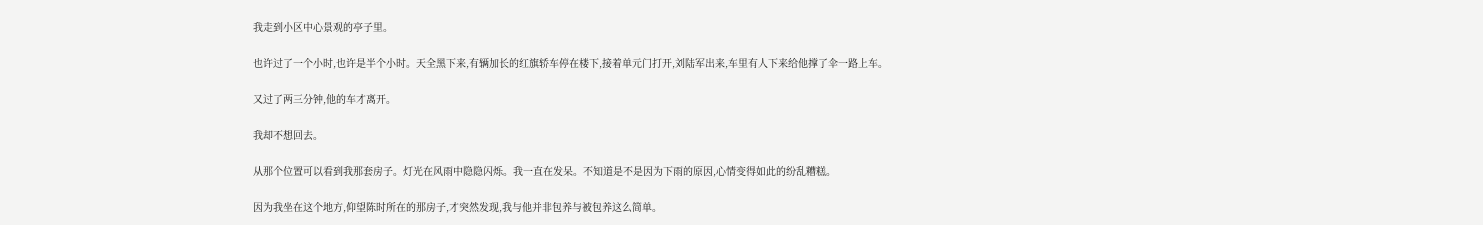我走到小区中心景观的亭子里。

也许过了一个小时,也许是半个小时。天全黑下来,有辆加长的红旗轿车停在楼下,接着单元门打开,刘陆军出来,车里有人下来给他撑了伞一路上车。

又过了两三分钟,他的车才离开。

我却不想回去。

从那个位置可以看到我那套房子。灯光在风雨中隐隐闪烁。我一直在发呆。不知道是不是因为下雨的原因,心情变得如此的纷乱糟糕。

因为我坐在这个地方,仰望陈时所在的那房子,才突然发现,我与他并非包养与被包养这么简单。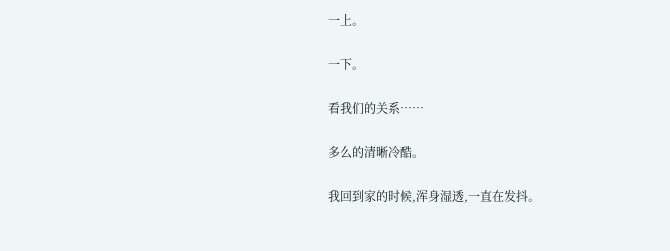一上。

一下。

看我们的关系……

多么的清晰冷酷。

我回到家的时候,浑身湿透,一直在发抖。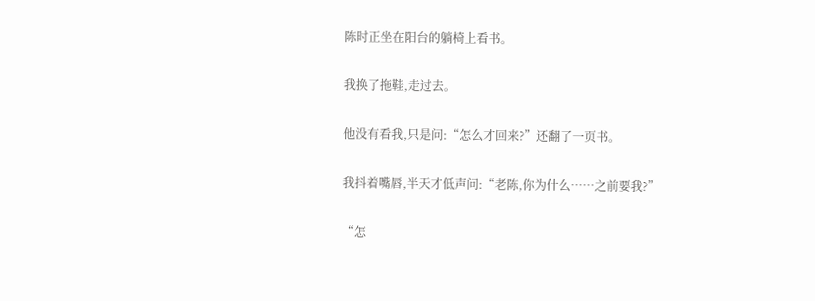陈时正坐在阳台的躺椅上看书。

我换了拖鞋,走过去。

他没有看我,只是问:“怎么才回来?”还翻了一页书。

我抖着嘴唇,半天才低声问:“老陈,你为什么……之前要我?”

“怎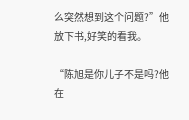么突然想到这个问题?”他放下书,好笑的看我。

“陈旭是你儿子不是吗?他在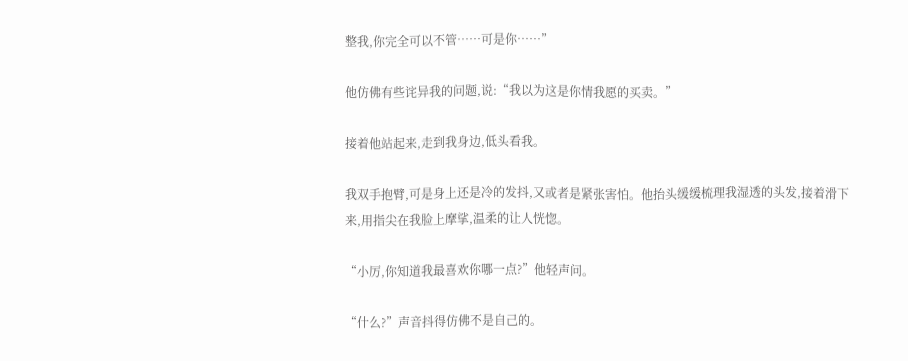整我,你完全可以不管……可是你……”

他仿佛有些诧异我的问题,说:“我以为这是你情我愿的买卖。”

接着他站起来,走到我身边,低头看我。

我双手抱臂,可是身上还是冷的发抖,又或者是紧张害怕。他抬头缓缓梳理我湿透的头发,接着滑下来,用指尖在我脸上摩挲,温柔的让人恍惚。

“小厉,你知道我最喜欢你哪一点?”他轻声问。

“什么?”声音抖得仿佛不是自己的。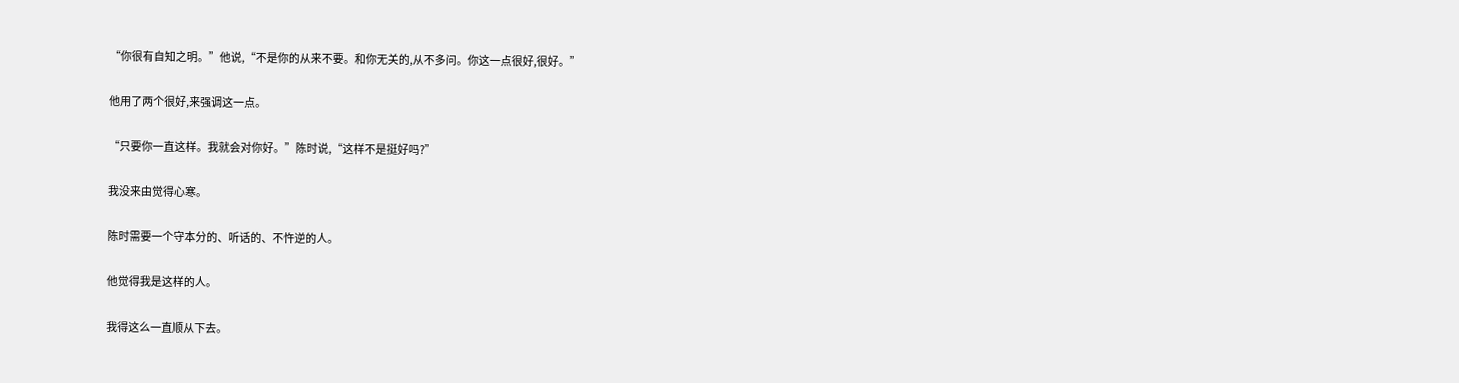“你很有自知之明。”他说,“不是你的从来不要。和你无关的,从不多问。你这一点很好,很好。”

他用了两个很好,来强调这一点。

“只要你一直这样。我就会对你好。”陈时说,“这样不是挺好吗?”

我没来由觉得心寒。

陈时需要一个守本分的、听话的、不忤逆的人。

他觉得我是这样的人。

我得这么一直顺从下去。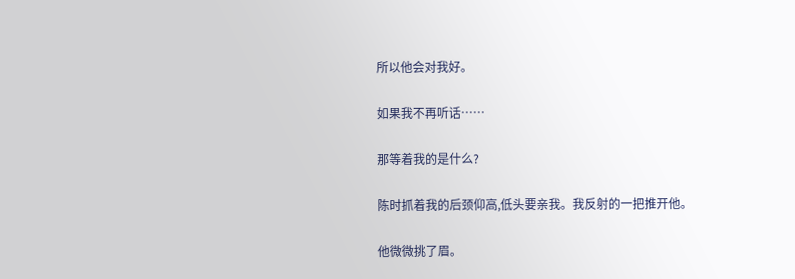所以他会对我好。

如果我不再听话……

那等着我的是什么?

陈时抓着我的后颈仰高,低头要亲我。我反射的一把推开他。

他微微挑了眉。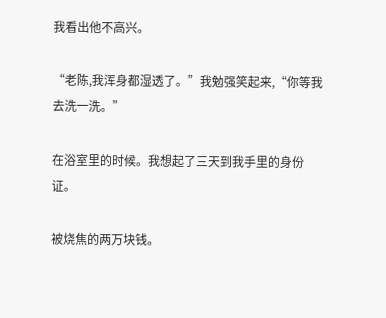我看出他不高兴。

“老陈,我浑身都湿透了。”我勉强笑起来,“你等我去洗一洗。”

在浴室里的时候。我想起了三天到我手里的身份证。

被烧焦的两万块钱。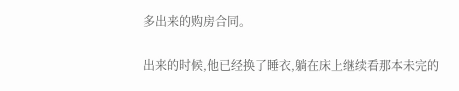多出来的购房合同。

出来的时候,他已经换了睡衣,躺在床上继续看那本未完的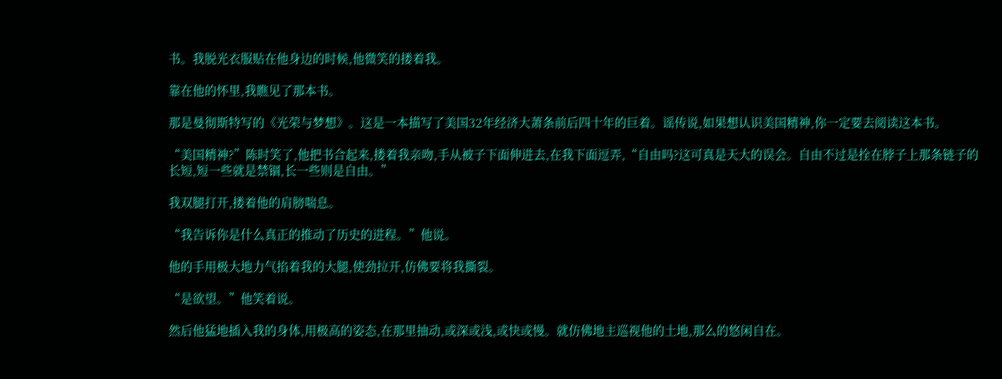书。我脱光衣服贴在他身边的时候,他微笑的搂着我。

靠在他的怀里,我瞧见了那本书。

那是曼彻斯特写的《光荣与梦想》。这是一本描写了美国32年经济大萧条前后四十年的巨着。谣传说,如果想认识美国精神,你一定要去阅读这本书。

“美国精神?”陈时笑了,他把书合起来,搂着我亲吻,手从被子下面伸进去,在我下面逗弄,“自由吗?这可真是天大的误会。自由不过是拴在脖子上那条链子的长短,短一些就是禁锢,长一些则是自由。”

我双腿打开,搂着他的肩膀喘息。

“我告诉你是什么真正的推动了历史的进程。”他说。

他的手用极大地力气掐着我的大腿,使劲拉开,仿佛要将我撕裂。

“是欲望。”他笑着说。

然后他猛地插入我的身体,用极高的姿态,在那里抽动,或深或浅,或快或慢。就仿佛地主巡视他的土地,那么的悠闲自在。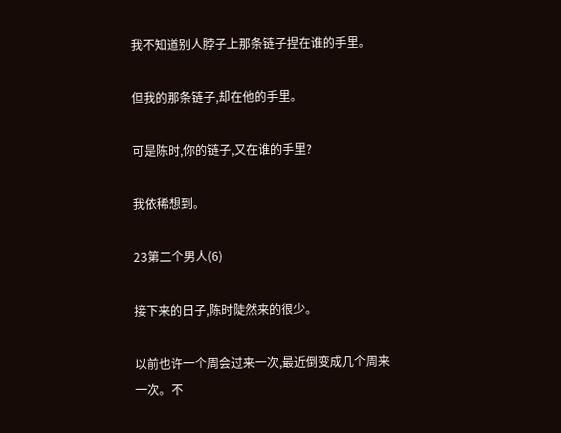我不知道别人脖子上那条链子捏在谁的手里。

但我的那条链子,却在他的手里。

可是陈时,你的链子,又在谁的手里?

我依稀想到。

23第二个男人(6)

接下来的日子,陈时陡然来的很少。

以前也许一个周会过来一次,最近倒变成几个周来一次。不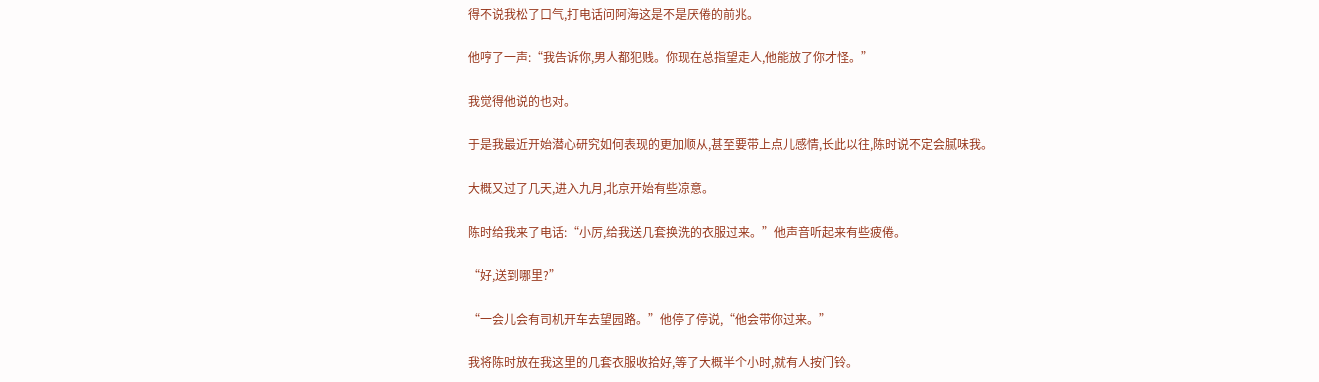得不说我松了口气,打电话问阿海这是不是厌倦的前兆。

他哼了一声:“我告诉你,男人都犯贱。你现在总指望走人,他能放了你才怪。”

我觉得他说的也对。

于是我最近开始潜心研究如何表现的更加顺从,甚至要带上点儿感情,长此以往,陈时说不定会腻味我。

大概又过了几天,进入九月,北京开始有些凉意。

陈时给我来了电话:“小厉,给我送几套换洗的衣服过来。”他声音听起来有些疲倦。

“好,送到哪里?”

“一会儿会有司机开车去望园路。”他停了停说,“他会带你过来。”

我将陈时放在我这里的几套衣服收拾好,等了大概半个小时,就有人按门铃。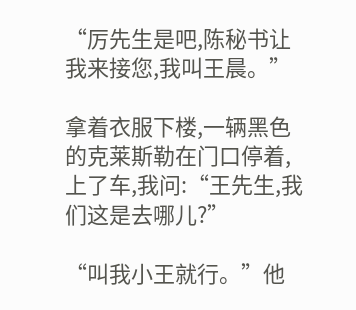“厉先生是吧,陈秘书让我来接您,我叫王晨。”

拿着衣服下楼,一辆黑色的克莱斯勒在门口停着,上了车,我问:“王先生,我们这是去哪儿?”

“叫我小王就行。”他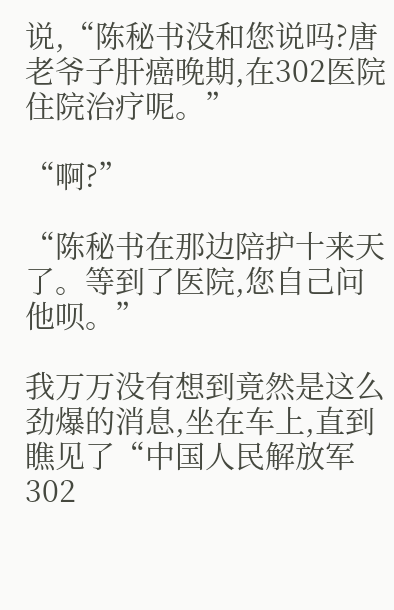说,“陈秘书没和您说吗?唐老爷子肝癌晚期,在302医院住院治疗呢。”

“啊?”

“陈秘书在那边陪护十来天了。等到了医院,您自己问他呗。”

我万万没有想到竟然是这么劲爆的消息,坐在车上,直到瞧见了“中国人民解放军302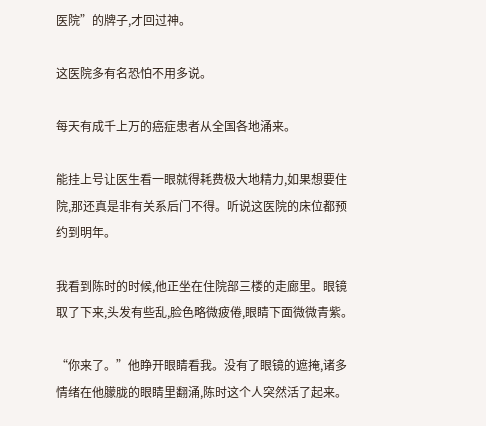医院”的牌子,才回过神。

这医院多有名恐怕不用多说。

每天有成千上万的癌症患者从全国各地涌来。

能挂上号让医生看一眼就得耗费极大地精力,如果想要住院,那还真是非有关系后门不得。听说这医院的床位都预约到明年。

我看到陈时的时候,他正坐在住院部三楼的走廊里。眼镜取了下来,头发有些乱,脸色略微疲倦,眼睛下面微微青紫。

“你来了。”他睁开眼睛看我。没有了眼镜的遮掩,诸多情绪在他朦胧的眼睛里翻涌,陈时这个人突然活了起来。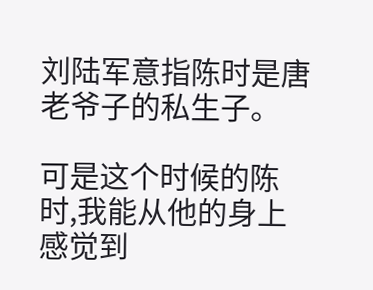刘陆军意指陈时是唐老爷子的私生子。

可是这个时候的陈时,我能从他的身上感觉到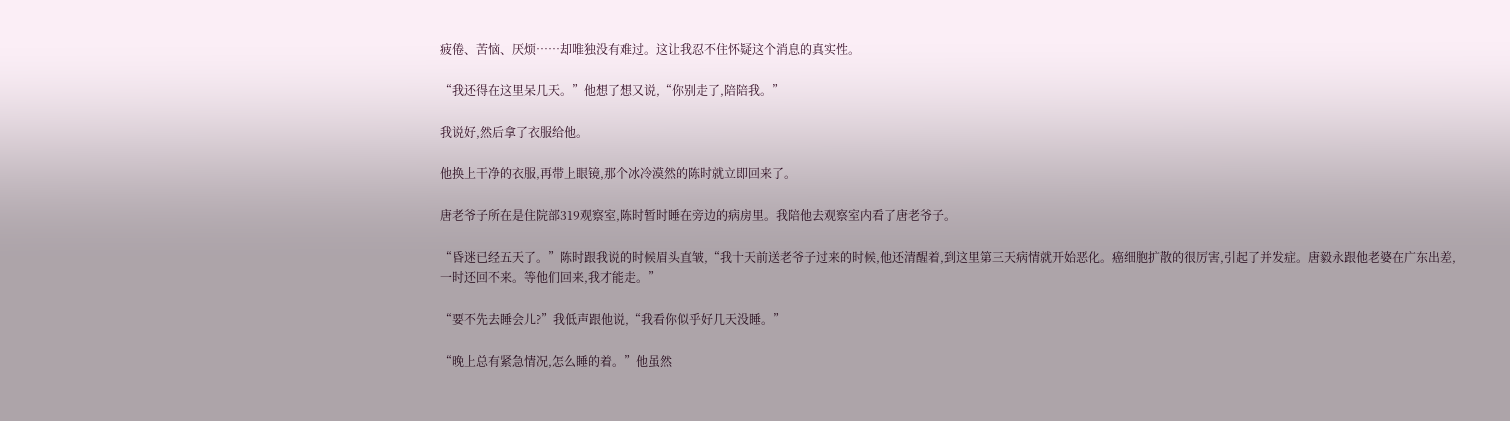疲倦、苦恼、厌烦……却唯独没有难过。这让我忍不住怀疑这个消息的真实性。

“我还得在这里呆几天。”他想了想又说,“你别走了,陪陪我。”

我说好,然后拿了衣服给他。

他换上干净的衣服,再带上眼镜,那个冰冷漠然的陈时就立即回来了。

唐老爷子所在是住院部319观察室,陈时暂时睡在旁边的病房里。我陪他去观察室内看了唐老爷子。

“昏迷已经五天了。”陈时跟我说的时候眉头直皱,“我十天前送老爷子过来的时候,他还清醒着,到这里第三天病情就开始恶化。癌细胞扩散的很厉害,引起了并发症。唐毅永跟他老婆在广东出差,一时还回不来。等他们回来,我才能走。”

“要不先去睡会儿?”我低声跟他说,“我看你似乎好几天没睡。”

“晚上总有紧急情况,怎么睡的着。”他虽然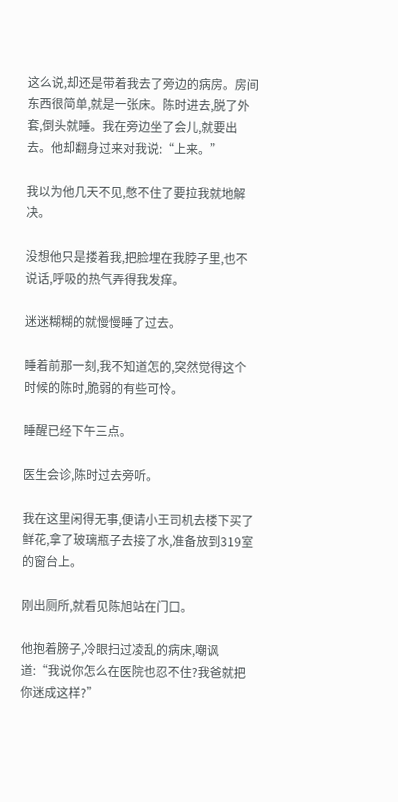这么说,却还是带着我去了旁边的病房。房间东西很简单,就是一张床。陈时进去,脱了外套,倒头就睡。我在旁边坐了会儿,就要出去。他却翻身过来对我说:“上来。”

我以为他几天不见,憋不住了要拉我就地解决。

没想他只是搂着我,把脸埋在我脖子里,也不说话,呼吸的热气弄得我发痒。

迷迷糊糊的就慢慢睡了过去。

睡着前那一刻,我不知道怎的,突然觉得这个时候的陈时,脆弱的有些可怜。

睡醒已经下午三点。

医生会诊,陈时过去旁听。

我在这里闲得无事,便请小王司机去楼下买了鲜花,拿了玻璃瓶子去接了水,准备放到319室的窗台上。

刚出厕所,就看见陈旭站在门口。

他抱着膀子,冷眼扫过凌乱的病床,嘲讽道:“我说你怎么在医院也忍不住?我爸就把你迷成这样?”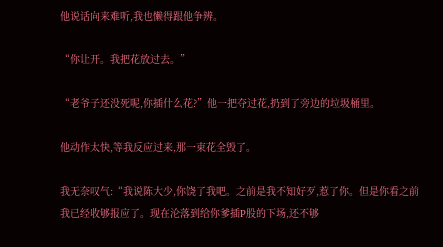他说话向来难听,我也懒得跟他争辨。

“你让开。我把花放过去。”

“老爷子还没死呢,你插什么花?”他一把夺过花,扔到了旁边的垃圾桶里。

他动作太快,等我反应过来,那一束花全毁了。

我无奈叹气:“我说陈大少,你饶了我吧。之前是我不知好歹,惹了你。但是你看之前我已经收够报应了。现在沦落到给你爹插P股的下场,还不够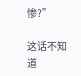惨?”

这话不知道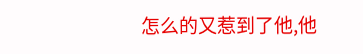怎么的又惹到了他,他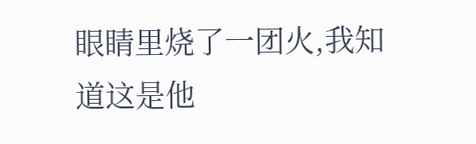眼睛里烧了一团火,我知道这是他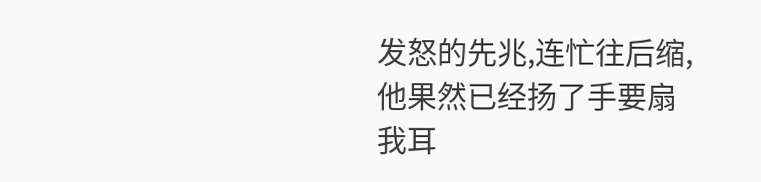发怒的先兆,连忙往后缩,他果然已经扬了手要扇我耳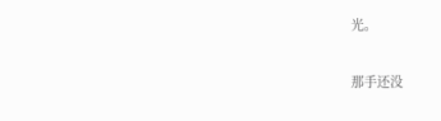光。

那手还没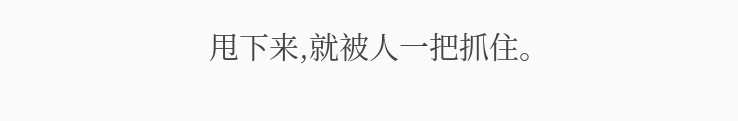甩下来,就被人一把抓住。